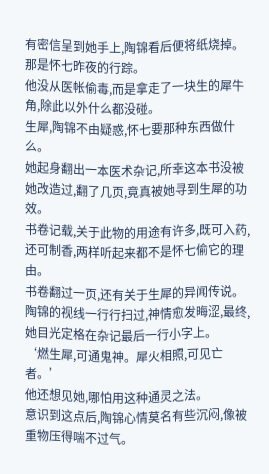有密信呈到她手上,陶锦看后便将纸烧掉。
那是怀七昨夜的行踪。
他没从医帐偷毒,而是拿走了一块生的犀牛角,除此以外什么都没碰。
生犀,陶锦不由疑惑,怀七要那种东西做什么。
她起身翻出一本医术杂记,所幸这本书没被她改造过,翻了几页,竟真被她寻到生犀的功效。
书卷记载,关于此物的用途有许多,既可入药,还可制香,两样听起来都不是怀七偷它的理由。
书卷翻过一页,还有关于生犀的异闻传说。陶锦的视线一行行扫过,神情愈发晦涩,最终,她目光定格在杂记最后一行小字上。
‘燃生犀,可通鬼神。犀火相照,可见亡者。’
他还想见她,哪怕用这种通灵之法。
意识到这点后,陶锦心情莫名有些沉闷,像被重物压得喘不过气。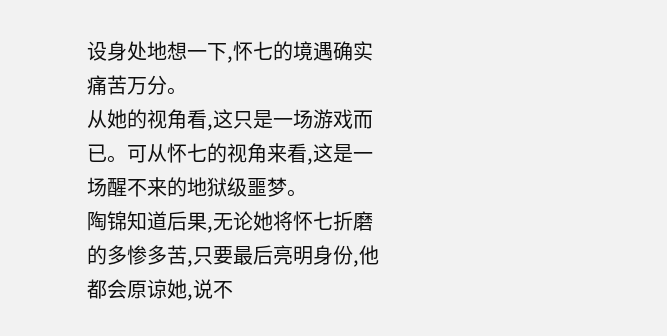设身处地想一下,怀七的境遇确实痛苦万分。
从她的视角看,这只是一场游戏而已。可从怀七的视角来看,这是一场醒不来的地狱级噩梦。
陶锦知道后果,无论她将怀七折磨的多惨多苦,只要最后亮明身份,他都会原谅她,说不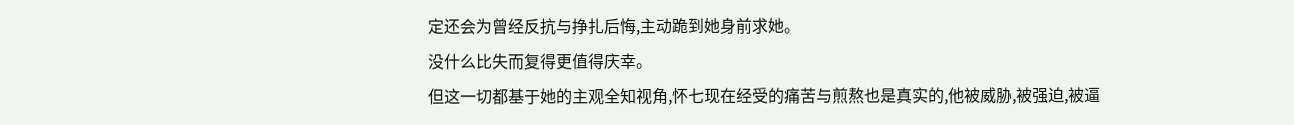定还会为曾经反抗与挣扎后悔,主动跪到她身前求她。
没什么比失而复得更值得庆幸。
但这一切都基于她的主观全知视角,怀七现在经受的痛苦与煎熬也是真实的,他被威胁,被强迫,被逼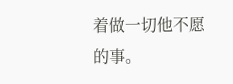着做一切他不愿的事。